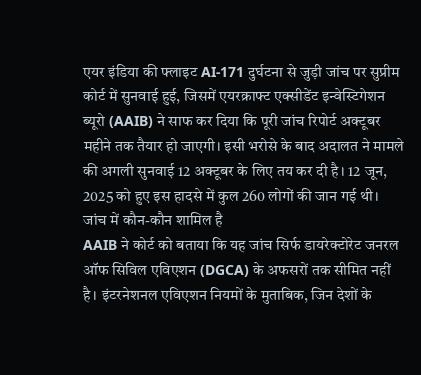एयर इंडिया की फ्लाइट AI-171 दुर्घटना से जुड़ी जांच पर सुप्रीम कोर्ट में सुनवाई हुई, जिसमें एयरक्राफ्ट एक्सीडेंट इन्वेस्टिगेशन ब्यूरो (AAIB) ने साफ कर दिया कि पूरी जांच रिपोर्ट अक्टूबर महीने तक तैयार हो जाएगी। इसी भरोसे के बाद अदालत ने मामले की अगली सुनवाई 12 अक्टूबर के लिए तय कर दी है। 12 जून, 2025 को हुए इस हादसे में कुल 260 लोगों की जान गई थी।
जांच में कौन-कौन शामिल है
AAIB ने कोर्ट को बताया कि यह जांच सिर्फ डायरेक्टोरेट जनरल ऑफ सिविल एविएशन (DGCA) के अफसरों तक सीमित नहीं है। इंटरनेशनल एविएशन नियमों के मुताबिक, जिन देशों के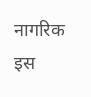नागरिक इस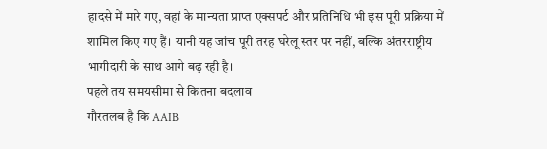हादसे में मारे गए, वहां के मान्यता प्राप्त एक्सपर्ट और प्रतिनिधि भी इस पूरी प्रक्रिया में शामिल किए गए हैं। यानी यह जांच पूरी तरह घरेलू स्तर पर नहीं, बल्कि अंतरराष्ट्रीय भागीदारी के साथ आगे बढ़ रही है।
पहले तय समयसीमा से कितना बदलाव
गौरतलब है कि AAIB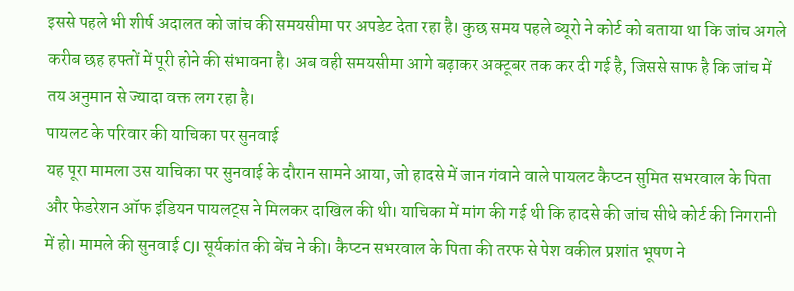इससे पहले भी शीर्ष अदालत को जांच की समयसीमा पर अपडेट देता रहा है। कुछ समय पहले ब्यूरो ने कोर्ट को बताया था कि जांच अगले करीब छह हफ्तों में पूरी होने की संभावना है। अब वही समयसीमा आगे बढ़ाकर अक्टूबर तक कर दी गई है, जिससे साफ है कि जांच में तय अनुमान से ज्यादा वक्त लग रहा है।
पायलट के परिवार की याचिका पर सुनवाई
यह पूरा मामला उस याचिका पर सुनवाई के दौरान सामने आया, जो हादसे में जान गंवाने वाले पायलट कैप्टन सुमित सभरवाल के पिता और फेडरेशन ऑफ इंडियन पायलट्स ने मिलकर दाखिल की थी। याचिका में मांग की गई थी कि हादसे की जांच सीधे कोर्ट की निगरानी में हो। मामले की सुनवाई CJI सूर्यकांत की बेंच ने की। कैप्टन सभरवाल के पिता की तरफ से पेश वकील प्रशांत भूषण ने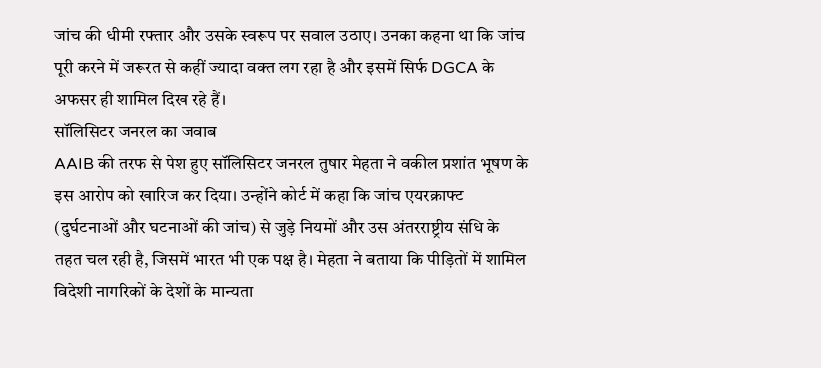जांच की धीमी रफ्तार और उसके स्वरूप पर सवाल उठाए। उनका कहना था कि जांच पूरी करने में जरूरत से कहीं ज्यादा वक्त लग रहा है और इसमें सिर्फ DGCA के अफसर ही शामिल दिख रहे हैं।
सॉलिसिटर जनरल का जवाब
AAIB की तरफ से पेश हुए सॉलिसिटर जनरल तुषार मेहता ने वकील प्रशांत भूषण के इस आरोप को खारिज कर दिया। उन्होंने कोर्ट में कहा कि जांच एयरक्राफ्ट (दुर्घटनाओं और घटनाओं की जांच) से जुड़े नियमों और उस अंतरराष्ट्रीय संधि के तहत चल रही है, जिसमें भारत भी एक पक्ष है। मेहता ने बताया कि पीड़ितों में शामिल विदेशी नागरिकों के देशों के मान्यता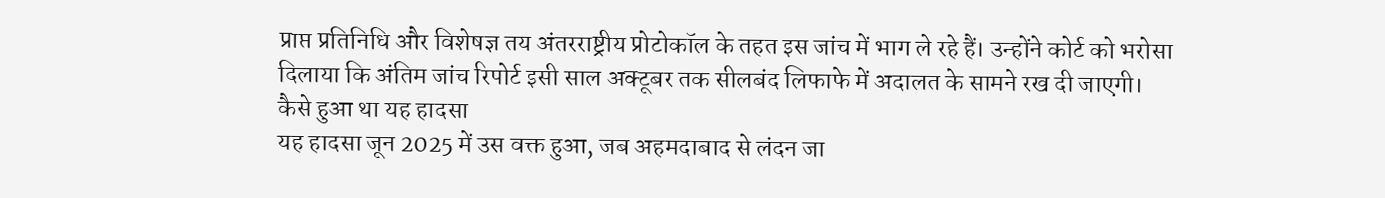प्राप्त प्रतिनिधि और विशेषज्ञ तय अंतरराष्ट्रीय प्रोटोकॉल के तहत इस जांच में भाग ले रहे हैं। उन्होंने कोर्ट को भरोसा दिलाया कि अंतिम जांच रिपोर्ट इसी साल अक्टूबर तक सीलबंद लिफाफे में अदालत के सामने रख दी जाएगी।
कैसे हुआ था यह हादसा
यह हादसा जून 2025 में उस वक्त हुआ, जब अहमदाबाद से लंदन जा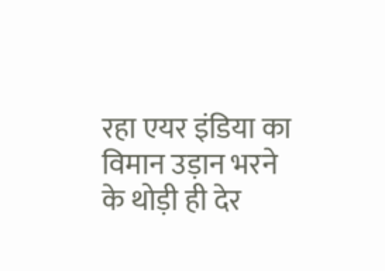रहा एयर इंडिया का विमान उड़ान भरने के थोड़ी ही देर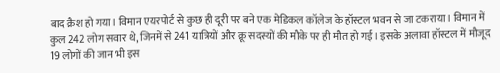बाद क्रैश हो गया। विमान एयरपोर्ट से कुछ ही दूरी पर बने एक मेडिकल कॉलेज के हॉस्टल भवन से जा टकराया। विमान में कुल 242 लोग सवार थे, जिनमें से 241 यात्रियों और क्रू सदस्यों की मौके पर ही मौत हो गई। इसके अलावा हॉस्टल में मौजूद 19 लोगों की जान भी इस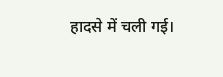हादसे में चली गई।